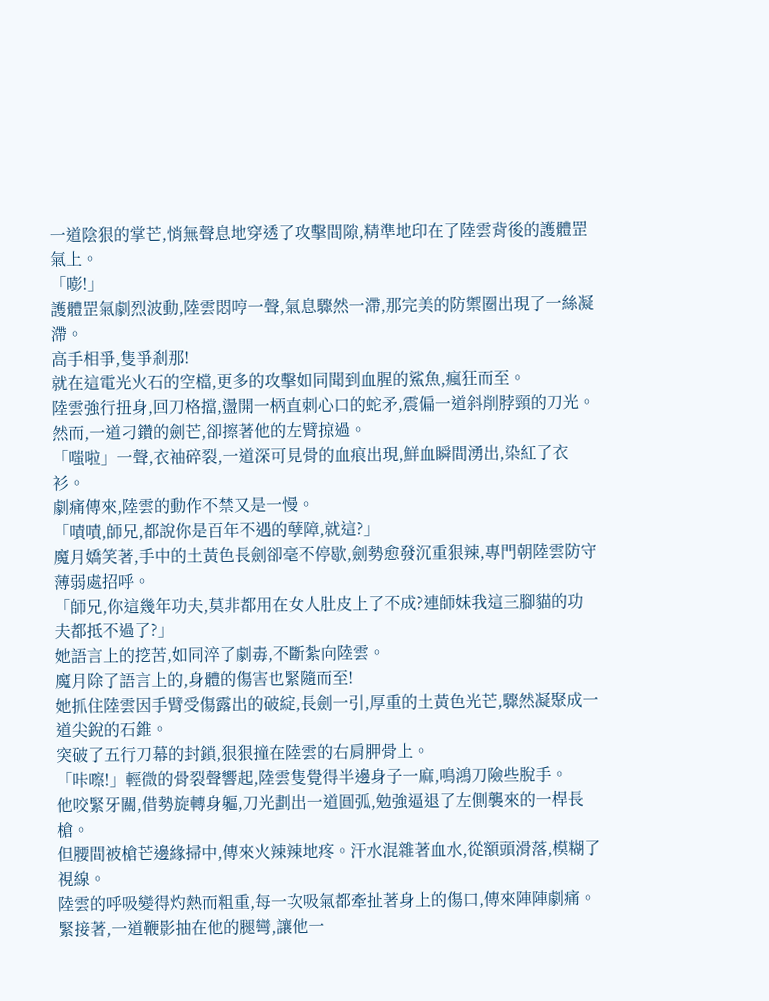一道陰狠的掌芒,悄無聲息地穿透了攻擊間隙,精準地印在了陸雲背後的護體罡氣上。
「嘭!」
護體罡氣劇烈波動,陸雲悶哼一聲,氣息驟然一滯,那完美的防禦圈出現了一絲凝滯。
高手相爭,隻爭剎那!
就在這電光火石的空檔,更多的攻擊如同聞到血腥的鯊魚,瘋狂而至。
陸雲強行扭身,回刀格擋,盪開一柄直刺心口的蛇矛,震偏一道斜削脖頸的刀光。
然而,一道刁鑽的劍芒,卻擦著他的左臂掠過。
「嗤啦」一聲,衣袖碎裂,一道深可見骨的血痕出現,鮮血瞬間湧出,染紅了衣衫。
劇痛傳來,陸雲的動作不禁又是一慢。
「嘖嘖,師兄,都說你是百年不遇的孽障,就這?」
魔月嬌笑著,手中的土黃色長劍卻毫不停歇,劍勢愈發沉重狠辣,專門朝陸雲防守薄弱處招呼。
「師兄,你這幾年功夫,莫非都用在女人肚皮上了不成?連師妹我這三腳貓的功夫都抵不過了?」
她語言上的挖苦,如同淬了劇毒,不斷紮向陸雲。
魔月除了語言上的,身體的傷害也緊隨而至!
她抓住陸雲因手臂受傷露出的破綻,長劍一引,厚重的土黃色光芒,驟然凝聚成一道尖銳的石錐。
突破了五行刀幕的封鎖,狠狠撞在陸雲的右肩胛骨上。
「咔嚓!」輕微的骨裂聲響起,陸雲隻覺得半邊身子一麻,鳴鴻刀險些脫手。
他咬緊牙關,借勢旋轉身軀,刀光劃出一道圓弧,勉強逼退了左側襲來的一桿長槍。
但腰間被槍芒邊緣掃中,傳來火辣辣地疼。汗水混雜著血水,從額頭滑落,模糊了視線。
陸雲的呼吸變得灼熱而粗重,每一次吸氣都牽扯著身上的傷口,傳來陣陣劇痛。
緊接著,一道鞭影抽在他的腿彎,讓他一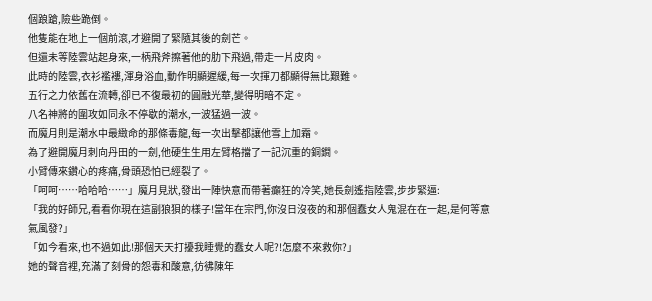個踉蹌,險些跪倒。
他隻能在地上一個前滾,才避開了緊隨其後的劍芒。
但還未等陸雲站起身來,一柄飛斧擦著他的肋下飛過,帶走一片皮肉。
此時的陸雲,衣衫襤褸,渾身浴血,動作明顯遲緩,每一次揮刀都顯得無比艱難。
五行之力依舊在流轉,卻已不復最初的圓融光華,變得明暗不定。
八名神將的圍攻如同永不停歇的潮水,一波猛過一波。
而魔月則是潮水中最緻命的那條毒龍,每一次出擊都讓他雪上加霜。
為了避開魔月刺向丹田的一劍,他硬生生用左臂格擋了一記沉重的銅鐧。
小臂傳來鑽心的疼痛,骨頭恐怕已經裂了。
「呵呵……哈哈哈……」魔月見狀,發出一陣快意而帶著癲狂的冷笑,她長劍遙指陸雲,步步緊逼:
「我的好師兄,看看你現在這副狼狽的樣子!當年在宗門,你沒日沒夜的和那個蠢女人鬼混在在一起,是何等意氣風發?」
「如今看來,也不過如此!那個天天打擾我睡覺的蠢女人呢?!怎麼不來救你?」
她的聲音裡,充滿了刻骨的怨毒和酸意,彷彿陳年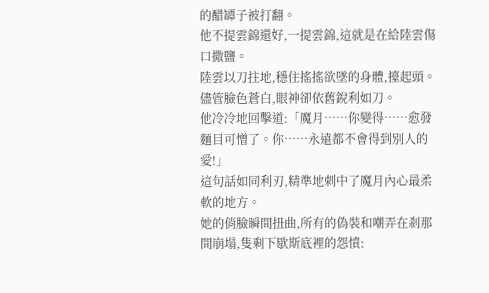的醋罈子被打翻。
他不提雲錦還好,一提雲錦,這就是在給陸雲傷口撒鹽。
陸雲以刀拄地,穩住搖搖欲墜的身體,擡起頭。儘管臉色蒼白,眼神卻依舊銳利如刀。
他冷冷地回擊道:「魔月……你變得……愈發麵目可憎了。你……永遠都不會得到別人的愛!」
這句話如同利刃,精準地刺中了魔月內心最柔軟的地方。
她的俏臉瞬間扭曲,所有的偽裝和嘲弄在剎那間崩塌,隻剩下歇斯底裡的怨憤: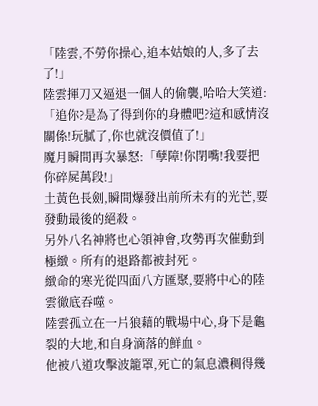「陸雲,不勞你操心,追本姑娘的人,多了去了!」
陸雲揮刀又逼退一個人的偷襲,哈哈大笑道:
「追你?是為了得到你的身體吧?這和感情沒關係!玩膩了,你也就沒價值了!」
魔月瞬間再次暴怒:「孽障!你閉嘴!我要把你碎屍萬段!」
土黃色長劍,瞬間爆發出前所未有的光芒,要發動最後的絕殺。
另外八名神將也心領神會,攻勢再次催動到極緻。所有的退路都被封死。
緻命的寒光從四面八方匯聚,要將中心的陸雲徹底吞噬。
陸雲孤立在一片狼藉的戰場中心,身下是龜裂的大地,和自身滴落的鮮血。
他被八道攻擊波籠罩,死亡的氣息濃稠得幾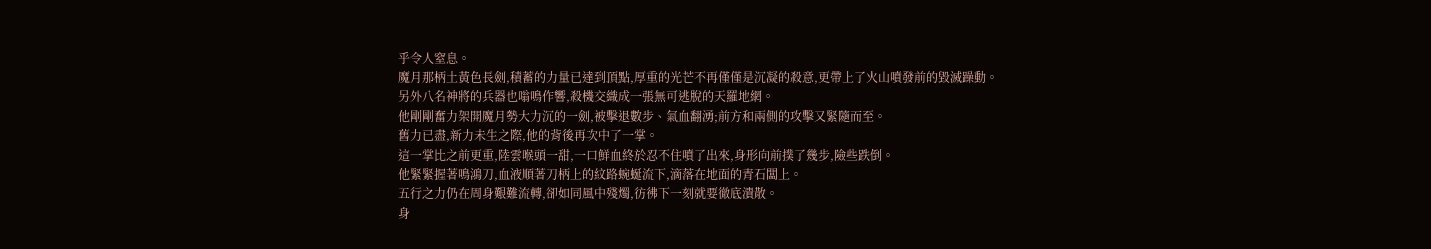乎令人窒息。
魔月那柄土黃色長劍,積蓄的力量已達到頂點,厚重的光芒不再僅僅是沉凝的殺意,更帶上了火山噴發前的毀滅躁動。
另外八名神將的兵器也嗡鳴作響,殺機交織成一張無可逃脫的天羅地網。
他剛剛奮力架開魔月勢大力沉的一劍,被擊退數步、氣血翻湧;前方和兩側的攻擊又緊隨而至。
舊力已盡,新力未生之際,他的背後再次中了一掌。
這一掌比之前更重,陸雲喉頭一甜,一口鮮血終於忍不住噴了出來,身形向前撲了幾步,險些跌倒。
他緊緊握著鳴鴻刀,血液順著刀柄上的紋路蜿蜒流下,滴落在地面的青石闆上。
五行之力仍在周身艱難流轉,卻如同風中殘燭,彷彿下一刻就要徹底潰散。
身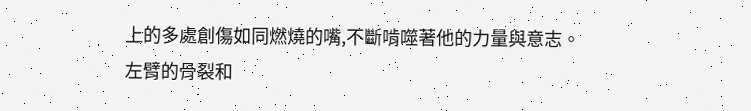上的多處創傷如同燃燒的嘴,不斷啃噬著他的力量與意志。
左臂的骨裂和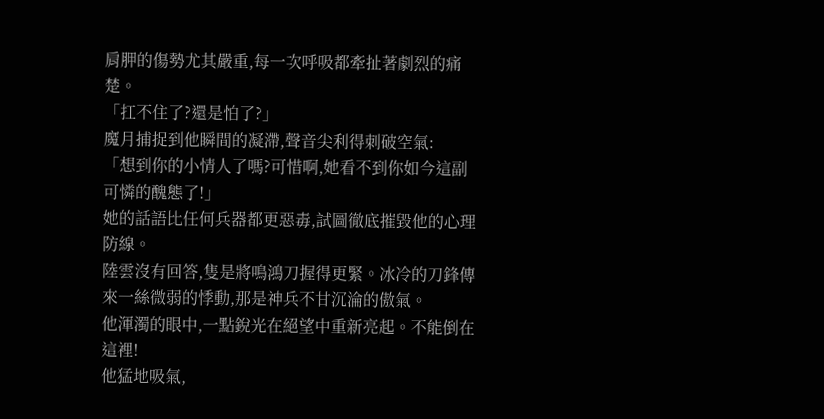肩胛的傷勢尤其嚴重,每一次呼吸都牽扯著劇烈的痛楚。
「扛不住了?還是怕了?」
魔月捕捉到他瞬間的凝滯,聲音尖利得刺破空氣:
「想到你的小情人了嗎?可惜啊,她看不到你如今這副可憐的醜態了!」
她的話語比任何兵器都更惡毒,試圖徹底摧毀他的心理防線。
陸雲沒有回答,隻是將鳴鴻刀握得更緊。冰冷的刀鋒傳來一絲微弱的悸動,那是神兵不甘沉淪的傲氣。
他渾濁的眼中,一點銳光在絕望中重新亮起。不能倒在這裡!
他猛地吸氣,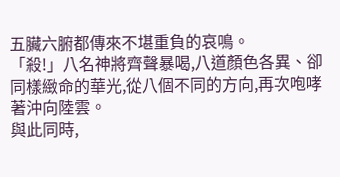五臟六腑都傳來不堪重負的哀鳴。
「殺!」八名神將齊聲暴喝,八道顏色各異、卻同樣緻命的華光,從八個不同的方向,再次咆哮著沖向陸雲。
與此同時,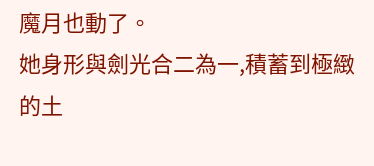魔月也動了。
她身形與劍光合二為一,積蓄到極緻的土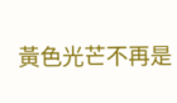黃色光芒不再是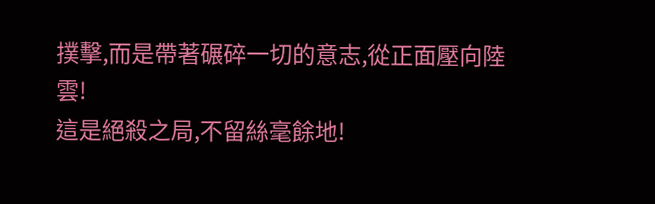撲擊,而是帶著碾碎一切的意志,從正面壓向陸雲!
這是絕殺之局,不留絲毫餘地!